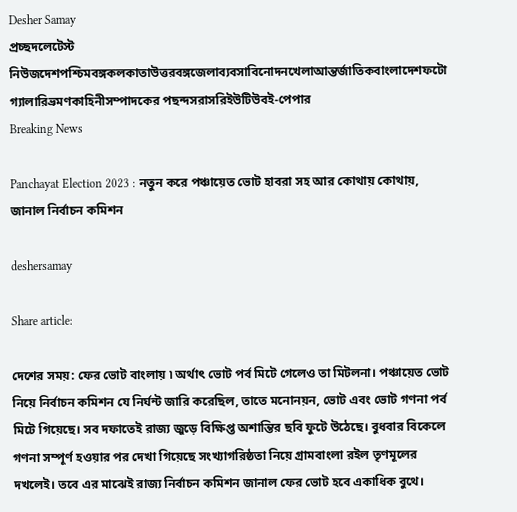Desher Samay
প্রচ্ছদলেটেস্ট নিউজদেশপশ্চিমবঙ্গকলকাতাউত্তরবঙ্গজেলাব্যবসাবিনোদনখেলাআন্তর্জাতিকবাংলাদেশফটো গ্যালারিভ্রমণকাহিনীসম্পাদকের পছন্দসরাসরিইউটিউবই-পেপার
Breaking News

Panchayat Election 2023 : নতুন করে পঞ্চায়েত ভোট হাবরা সহ আর কোথায় কোথায়, জানাল নির্বাচন কমিশন

deshersamay

Share article:

দেশের সময়: ফের ভোট বাংলায় ৷ অর্থাৎ ভোট পর্ব মিটে গেলেও তা মিটলনা। পঞ্চায়েত ভোট নিয়ে নির্বাচন কমিশন যে নির্ঘন্ট জারি করেছিল, তাতে মনোনয়ন, ভোট এবং ভোট গণনা পর্ব মিটে গিয়েছে। সব দফাতেই রাজ্য জুড়ে বিক্ষিপ্ত অশান্তির ছবি ফুটে উঠেছে। বুধবার বিকেলে গণনা সম্পূর্ণ হওয়ার পর দেখা গিয়েছে সংখ্যাগরিষ্ঠতা নিয়ে গ্রামবাংলা রইল তৃণমূলের দখলেই। তবে এর মাঝেই রাজ্য নির্বাচন কমিশন জানাল ফের ভোট হবে একাধিক বুথে।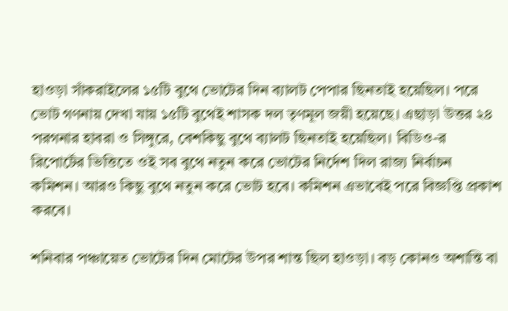হাওড়া সাঁকরাইলের ১৫টি বুথে ভোটের দিন ব্যালট পেপার ছিনতাই হয়েছিল। পরে ভোট গণনায় দেখা যায় ১৫টি বুথেই শাসক দল তৃণমূল জয়ী হয়েছে। এছাড়া উত্তর ২৪ পরগনার হাবরা ও সিঙ্গুরে, বেশকিছু বুথে ব্যালট ছিনতাই হয়েছিল। বিডিও-র রিপোর্টের ভিত্তিতে ওই সব বুথে নতুন করে ভোটের নির্দেশ দিল রাজ্য নির্বাচন কমিশন। আরও কিছু বুথে নতুন করে ভোট হবে। কমিশন এভাবেই পরে বিজ্ঞপ্তি প্রকাশ করবে।

শনিবার পঞ্চায়েত ভোটের দিন মোটের উপর শান্ত ছিল হাওড়া। বড় কোনও অশান্তি বা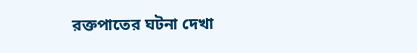রক্তপাতের ঘটনা দেখা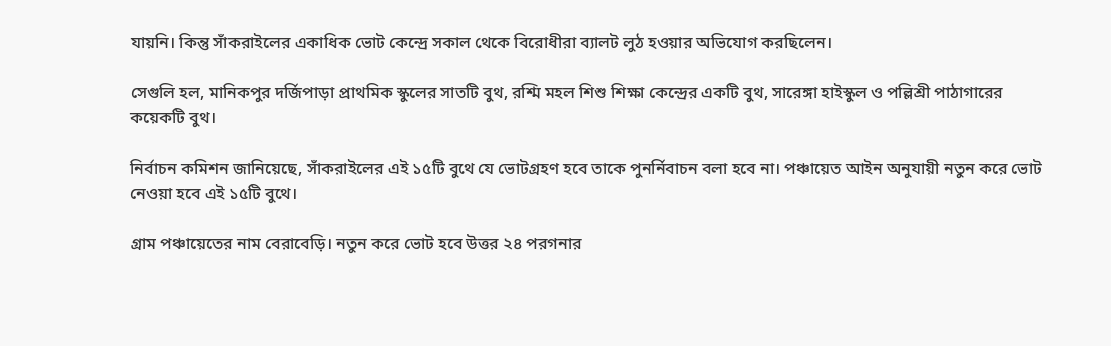যায়নি। কিন্তু সাঁকরাইলের একাধিক ভোট কেন্দ্রে সকাল থেকে বিরোধীরা ব্যালট লুঠ হওয়ার অভিযোগ করছিলেন।

সেগুলি হল, মানিকপুর দর্জিপাড়া প্রাথমিক স্কুলের সাতটি বুথ, রশ্মি মহল শিশু শিক্ষা কেন্দ্রের একটি বুথ, সারেঙ্গা হাইস্কুল ও পল্লিশ্রী পাঠাগারের কয়েকটি বুথ।

নির্বাচন কমিশন জানিয়েছে, সাঁকরাইলের এই ১৫টি বুথে যে ভোটগ্রহণ হবে তাকে পুনর্নিবাচন বলা হবে না। পঞ্চায়েত আইন অনুযায়ী নতুন করে ভোট নেওয়া হবে এই ১৫টি বুথে।

গ্রাম পঞ্চায়েতের নাম বেরাবেড়ি। নতুন করে ভোট হবে উত্তর ২৪ পরগনার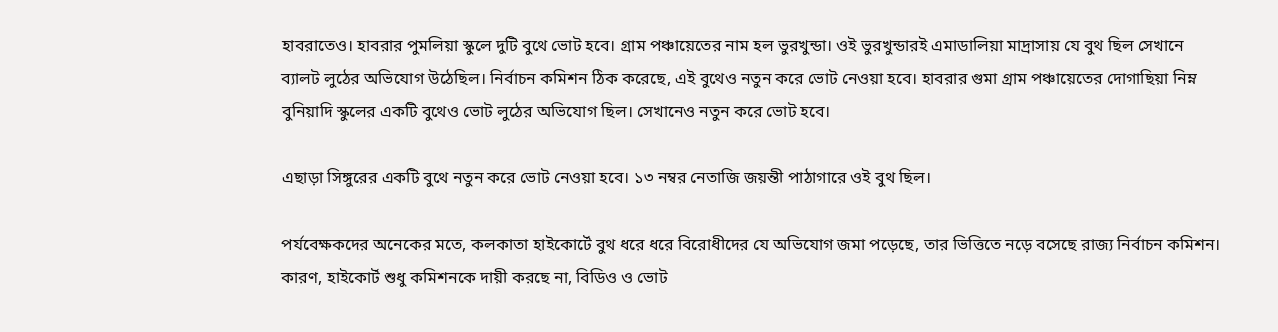হাবরাতেও। হাবরার পুমলিয়া স্কুলে দুটি বুথে ভোট হবে। গ্রাম পঞ্চায়েতের নাম হল ভুরখুন্ডা। ওই ভুরখুন্ডারই এমাডালিয়া মাদ্রাসায় যে বুথ ছিল সেখানে ব্যালট লুঠের অভিযোগ উঠেছিল। নির্বাচন কমিশন ঠিক করেছে, এই বুথেও নতুন করে ভোট নেওয়া হবে। হাবরার গুমা গ্রাম পঞ্চায়েতের দোগাছিয়া নিম্ন বুনিয়াদি স্কুলের একটি বুথেও ভোট লুঠের অভিযোগ ছিল। সেখানেও নতুন করে ভোট হবে।

এছাড়া সিঙ্গুরের একটি বুথে নতুন করে ভোট নেওয়া হবে। ১৩ নম্বর নেতাজি জয়ন্তী পাঠাগারে ওই বুথ ছিল।

পর্যবেক্ষকদের অনেকের মতে, কলকাতা হাইকোর্টে বুথ ধরে ধরে বিরোধীদের যে অভিযোগ জমা পড়েছে, তার ভিত্তিতে নড়ে বসেছে রাজ্য নির্বাচন কমিশন। কারণ, হাইকোর্ট শুধু কমিশনকে দায়ী করছে না, বিডিও ও ভোট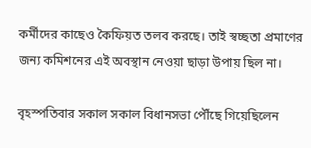কর্মীদের কাছেও কৈফিয়ত তলব করছে। তাই স্বচ্ছতা প্রমাণের জন্য কমিশনের এই অবস্থান নেওয়া ছাড়া উপায় ছিল না।

বৃহস্পতিবার সকাল সকাল বিধানসভা পৌঁছে গিয়েছিলেন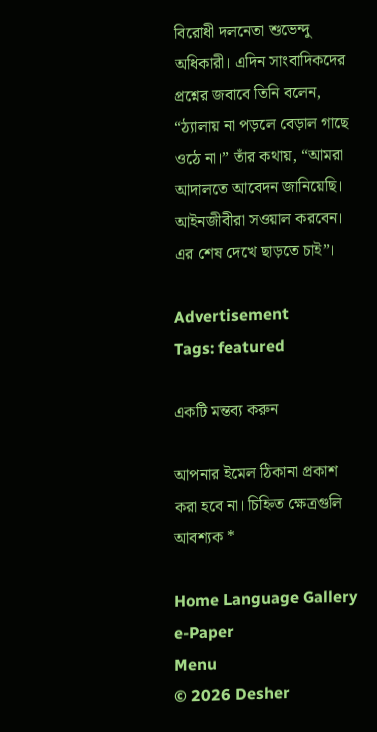বিরোধী দলনেতা শুভেন্দু অধিকারী। এদিন সাংবাদিকদের প্রশ্নের জবাবে তিনি বলেন, “ঠ্যালায় না পড়লে বেড়াল গাছে ওঠে না।” তাঁর কথায়, “আমরা আদালতে আবেদন জানিয়েছি। আইনজীবীরা সওয়াল করবেন। এর শেষ দেখে ছাড়তে চাই”।

Advertisement
Tags: featured

একটি মন্তব্য করুন

আপনার ইমেল ঠিকানা প্রকাশ করা হবে না। চিহ্নিত ক্ষেত্রগুলি আবশ্যক *

Home Language Gallery e-Paper
Menu
© 2026 Desher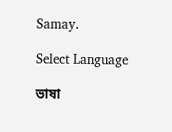Samay.

Select Language

ভাষা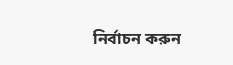নির্বাচন করুন